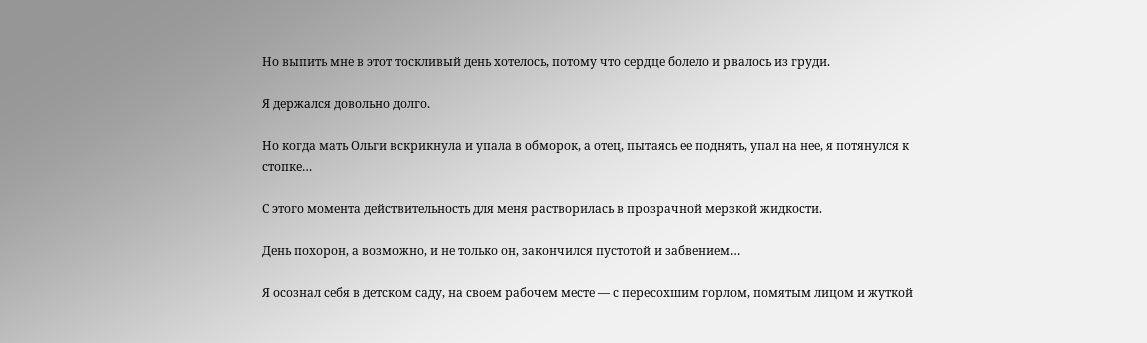Но выпить мне в этот тоскливый день хотелось, потому что сердце болело и рвалось из груди.

Я держался довольно долго.

Но когда мать Ольги вскрикнула и упала в обморок, а отец, пытаясь ее поднять, упал на нее, я потянулся к стопке…

С этого момента действительность для меня растворилась в прозрачной мерзкой жидкости.

День похорон, а возможно, и не только он, закончился пустотой и забвением…

Я осознал себя в детском саду, на своем рабочем месте — с пересохшим горлом, помятым лицом и жуткой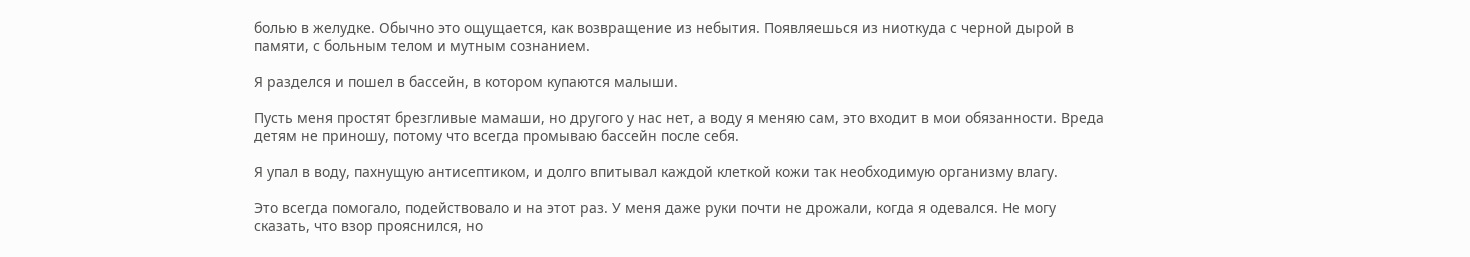болью в желудке. Обычно это ощущается, как возвращение из небытия. Появляешься из ниоткуда с черной дырой в памяти, с больным телом и мутным сознанием.

Я разделся и пошел в бассейн, в котором купаются малыши.

Пусть меня простят брезгливые мамаши, но другого у нас нет, а воду я меняю сам, это входит в мои обязанности. Вреда детям не приношу, потому что всегда промываю бассейн после себя.

Я упал в воду, пахнущую антисептиком, и долго впитывал каждой клеткой кожи так необходимую организму влагу.

Это всегда помогало, подействовало и на этот раз. У меня даже руки почти не дрожали, когда я одевался. Не могу сказать, что взор прояснился, но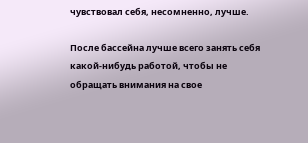чувствовал себя, несомненно, лучше.

После бассейна лучше всего занять себя какой-нибудь работой, чтобы не обращать внимания на свое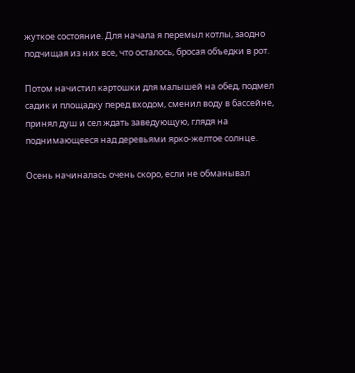жуткое состояние. Для начала я перемыл котлы, заодно подчищая из них все, что осталось, бросая объедки в рот.

Потом начистил картошки для малышей на обед, подмел садик и площадку перед входом, сменил воду в бассейне, принял душ и сел ждать заведующую, глядя на поднимающееся над деревьями ярко-желтое солнце.

Осень начиналась очень скоро, если не обманывал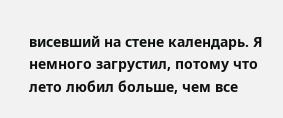висевший на стене календарь. Я немного загрустил, потому что лето любил больше, чем все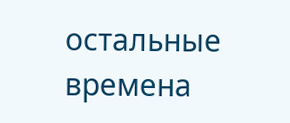остальные времена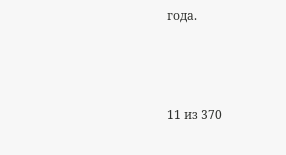года.



11 из 370